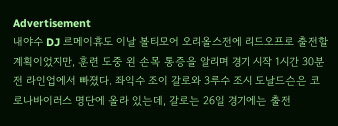Advertisement
내야수 DJ 르메이휴도 이날 볼티모어 오리올스전에 리드오프로 출전할 계획이었지만, 훈련 도중 왼 손목 통증을 알리며 경기 시작 1시간 30분전 라인업에서 빠졌다. 좌익수 조이 갈로와 3루수 조시 도날드슨은 코로나바이러스 명단에 올라 있는데, 갈로는 26일 경기에는 출전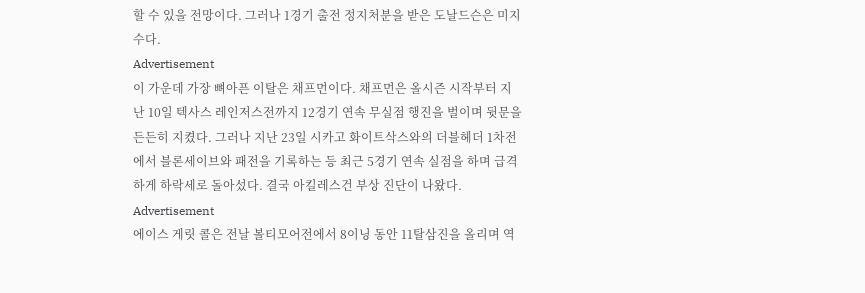할 수 있을 전망이다. 그러나 1경기 출전 정지처분을 받은 도날드슨은 미지수다.
Advertisement
이 가운데 가장 뼈아픈 이탈은 채프먼이다. 채프먼은 올시즌 시작부터 지난 10일 텍사스 레인저스전까지 12경기 연속 무실점 행진을 벌이며 뒷문을 든든히 지켰다. 그러나 지난 23일 시카고 화이트삭스와의 더블헤더 1차전에서 블론세이브와 패전을 기록하는 등 최근 5경기 연속 실점을 하며 급격하게 하락세로 돌아섰다. 결국 아킬레스건 부상 진단이 나왔다.
Advertisement
에이스 게릿 콜은 전날 볼티모어전에서 8이닝 동안 11탈삼진을 올리며 역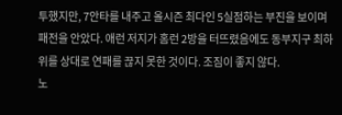투했지만, 7안타를 내주고 올시즌 최다인 5실점하는 부진을 보이며 패전을 안았다. 애런 저지가 홈런 2방을 터뜨렸음에도 동부지구 최하위를 상대로 연패를 끊지 못한 것이다. 조짐이 좋지 않다.
노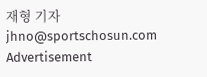재형 기자 jhno@sportschosun.com
Advertisement